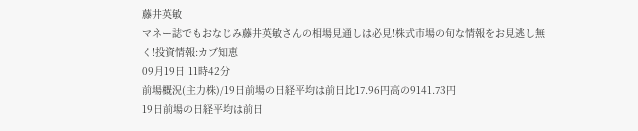藤井英敏
マネー誌でもおなじみ藤井英敏さんの相場見通しは必見!株式市場の旬な情報をお見逃し無く!投資情報:カブ知恵
09月19日 11時42分
前場概況(主力株)/19日前場の日経平均は前日比17.96円高の9141.73円
19日前場の日経平均は前日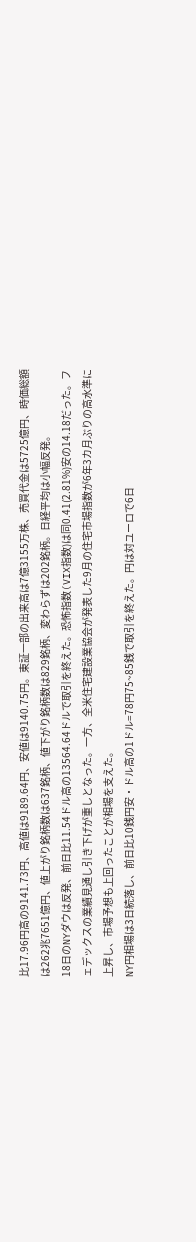比17.96円高の9141.73円、高値は9189.64円、安値は9140.75円。東証一部の出来高は7億3155万株、売買代金は5725億円、時価総額は262兆7651億円、値上がり銘柄数は637銘柄、値下がり銘柄数は829銘柄、変わらずは202銘柄。日経平均は小幅反発。
18日のNYダウは反発、前日比11.54ドル高の13564.64ドルで取引を終えた。恐怖指数(VIX指数)は同0.41(2.81%)安の14.18だった。フェデックスの業績見通し引き下げが重しとなった。一方、全米住宅建設業協会が発表した9月の住宅市場指数が6年3カ月ぶりの高水準に上昇し、市場予想も上回ったことが相場を支えた。
NY円相場は3日続落し、前日比10銭円安・ドル高の1ドル=78円75~85銭で取引を終えた。円は対ユーロで6日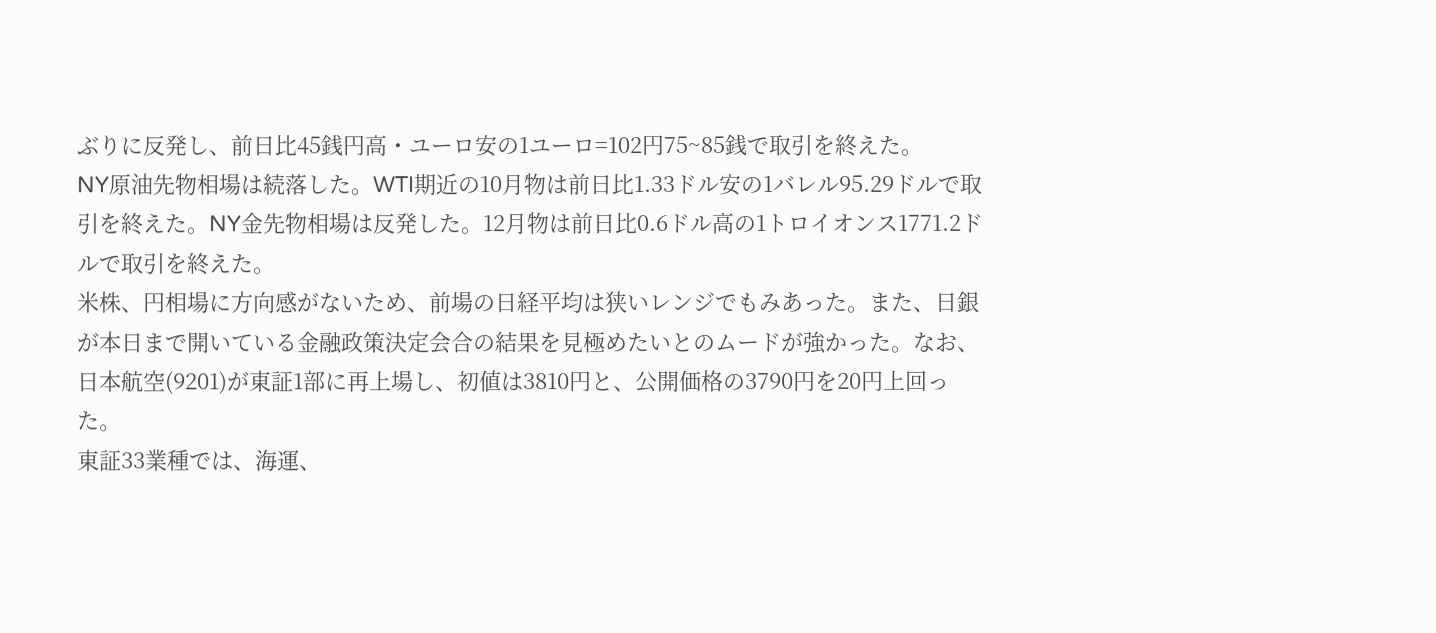ぶりに反発し、前日比45銭円高・ユーロ安の1ユーロ=102円75~85銭で取引を終えた。
NY原油先物相場は続落した。WTI期近の10月物は前日比1.33ドル安の1バレル95.29ドルで取引を終えた。NY金先物相場は反発した。12月物は前日比0.6ドル高の1トロイオンス1771.2ドルで取引を終えた。
米株、円相場に方向感がないため、前場の日経平均は狭いレンジでもみあった。また、日銀が本日まで開いている金融政策決定会合の結果を見極めたいとのムードが強かった。なお、日本航空(9201)が東証1部に再上場し、初値は3810円と、公開価格の3790円を20円上回った。
東証33業種では、海運、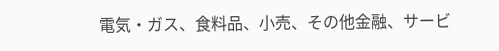電気・ガス、食料品、小売、その他金融、サービ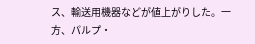ス、輸送用機器などが値上がりした。一方、パルプ・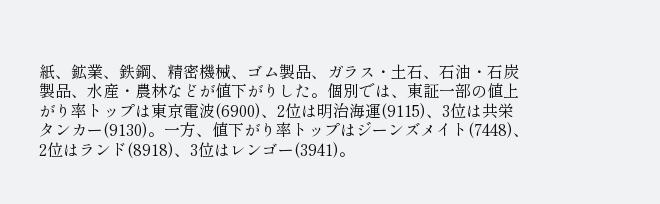紙、鉱業、鉄鋼、精密機械、ゴム製品、ガラス・土石、石油・石炭製品、水産・農林などが値下がりした。個別では、東証一部の値上がり率トップは東京電波(6900)、2位は明治海運(9115)、3位は共栄タンカー(9130)。一方、値下がり率トップはジーンズメイト(7448)、2位はランド(8918)、3位はレンゴー(3941)。